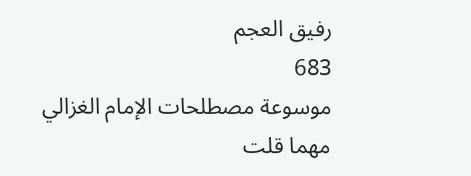رفيق العجم
683
موسوعة مصطلحات الإمام الغزالي
مهما قلت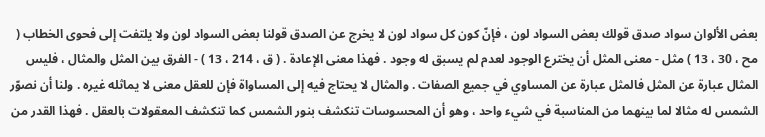بعض الألوان سواد صدق قولك بعض السواد لون ، فإنّ كون كل سواد لون لا يخرج عن الصدق قولنا بعض السواد لون ولا يلتفت إلى فحوى الخطاب ( مح ، 30 ، 13 ) مثل - معنى المثل أن يخترع الوجود لعدم لم يسبق له وجود . فهذا معنى الإعادة . ( ق ، 214 ، 13 ) - الفرق بين المثل والمثال ، فليس المثال عبارة عن المثل فالمثل عبارة عن المساوي في جميع الصفات . والمثال لا يحتاج فيه إلى المساواة فإن للعقل معنى لا يماثله غيره . ولنا أن نصوّر الشمس له مثالا لما بينهما من المناسبة في شيء واحد ، وهو أن المحسوسات تنكشف بنور الشمس كما تنكشف المعقولات بالعقل . فهذا القدر من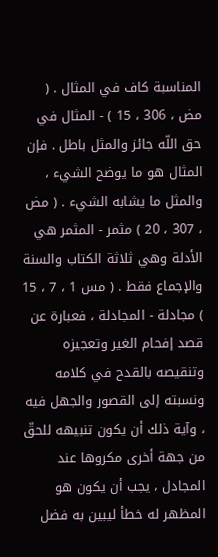المناسبة كاف في المثال . ( مض ، 306 ، 15 ) - المثال في حق اللّه جائز والمثل باطل . فإن المثال هو ما يوضح الشيء ، والمثل ما يشابه الشيء . ( مض ، 307 ، 20 ) مثمر - المثمر هي الأدلة وهي ثلاثة الكتاب والسنة والإجماع فقط . ( مس 1 ، 7 ، 15 ) مجادلة - المجادلة ، فعبارة عن قصد إفحام الغير وتعجيزه وتنقيصه بالقدح في كلامه ونسبته إلى القصور والجهل فيه ، وآية ذلك أن يكون تنبيهه للحقّ من جهة أخرى مكروها عند المجادل ، يجب أن يكون هو المظهر له خطأ ليبين به فضل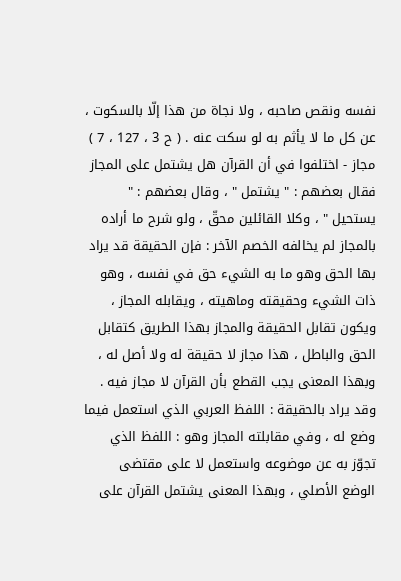نفسه ونقص صاحبه ، ولا نجاة من هذا إلّا بالسكوت ، عن كل ما لا يأثم به لو سكت عنه . ( ح 3 ، 127 ، 7 ) مجاز - اختلفوا في أن القرآن هل يشتمل على المجاز فقال بعضهم : " يشتمل " ، وقال بعضهم : " يستحيل " ، وكلا القائلين محقّ ، ولو شرح ما أراده بالمجاز لم يخالفه الخصم الآخر : فإن الحقيقة قد يراد بها الحق وهو ما به الشيء حق في نفسه ، وهو ذات الشيء وحقيقته وماهيته ، ويقابله المجاز ، ويكون تقابل الحقيقة والمجاز بهذا الطريق كتقابل الحق والباطل ، هذا مجاز لا حقيقة له ولا أصل له ، وبهذا المعنى يجب القطع بأن القرآن لا مجاز فيه . وقد يراد بالحقيقة : اللفظ العربي الذي استعمل فيما وضع له ، وفي مقابلته المجاز وهو : اللفظ الذي تجوّز به عن موضوعه واستعمل لا على مقتضى الوضع الأصلي ، وبهذا المعنى يشتمل القرآن على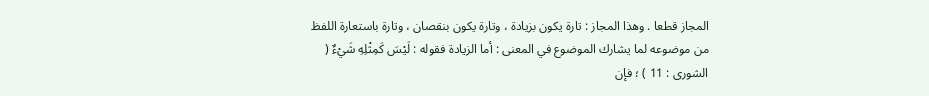المجاز قطعا . وهذا المجاز : تارة يكون بزيادة ، وتارة يكون بنقصان ، وتارة باستعارة اللفظ من موضوعه لما يشارك الموضوع في المعنى : أما الزيادة فقوله : لَيْسَ كَمِثْلِهِ شَيْءٌ ( الشورى : 11 ) ؛ فإن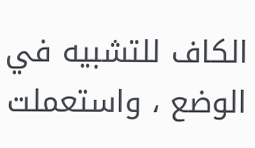الكاف للتشبيه في الوضع ، واستعملت